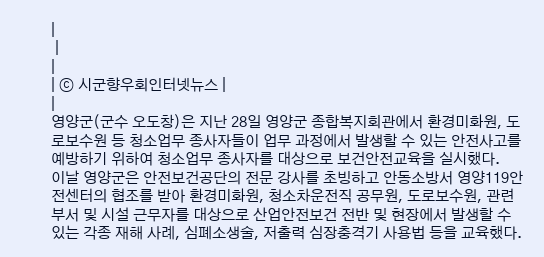|
 |
|
| ⓒ 시군향우회인터넷뉴스 |
|
영양군(군수 오도창)은 지난 28일 영양군 종합복지회관에서 환경미화원, 도로보수원 등 청소업무 종사자들이 업무 과정에서 발생할 수 있는 안전사고를 예방하기 위하여 청소업무 종사자를 대상으로 보건안전교육을 실시했다.
이날 영양군은 안전보건공단의 전문 강사를 초빙하고 안동소방서 영양119안전센터의 협조를 받아 환경미화원, 청소차운전직 공무원, 도로보수원, 관련 부서 및 시설 근무자를 대상으로 산업안전보건 전반 및 현장에서 발생할 수 있는 각종 재해 사례, 심폐소생술, 저출력 심장충격기 사용법 등을 교육했다.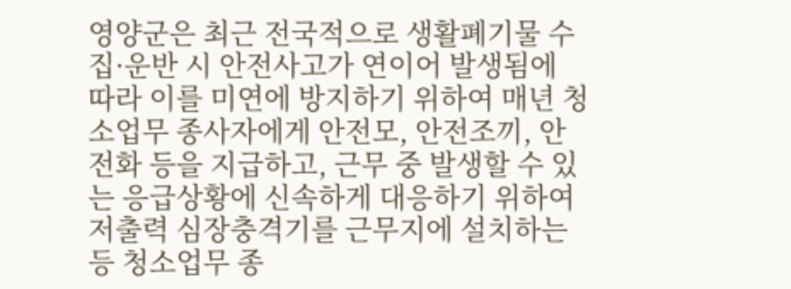영양군은 최근 전국적으로 생활폐기물 수집·운반 시 안전사고가 연이어 발생됨에 따라 이를 미연에 방지하기 위하여 매년 청소업무 종사자에게 안전모, 안전조끼, 안전화 등을 지급하고, 근무 중 발생할 수 있는 응급상황에 신속하게 대응하기 위하여 저출력 심장충격기를 근무지에 설치하는 등 청소업무 종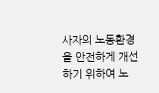사자의 노동환경을 안전하게 개선하기 위하여 노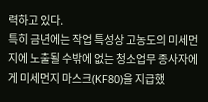력하고 있다.
특히 금년에는 작업 특성상 고농도의 미세먼지에 노출될 수밖에 없는 청소업무 종사자에게 미세먼지 마스크(KF80)을 지급했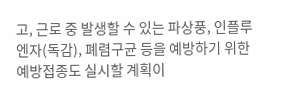고, 근로 중 발생할 수 있는 파상풍, 인플루엔자(독감), 폐렴구균 등을 예방하기 위한 예방접종도 실시할 계획이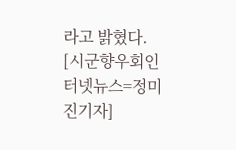라고 밝혔다. [시군향우회인터넷뉴스=정미진기자]